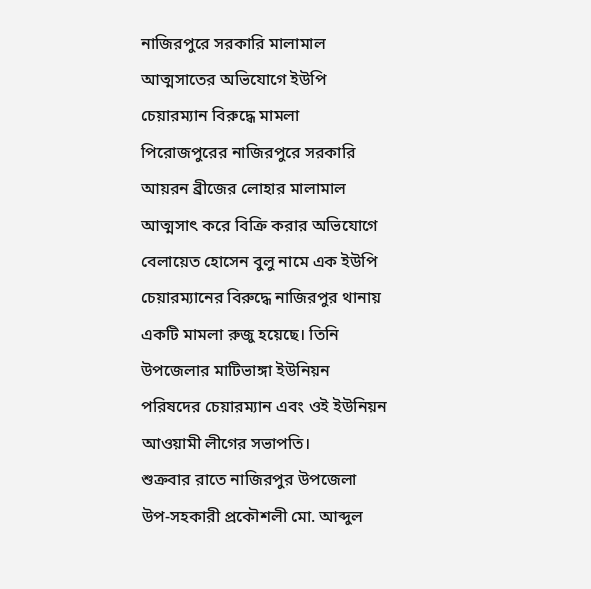নাজিরপুরে সরকারি মালামাল আত্মসাতের অভিযোগে ইউপি চেয়ারম্যান বিরুদ্ধে মামলা
পিরোজপুরের নাজিরপুরে সরকারি আয়রন ব্রীজের লোহার মালামাল আত্মসাৎ করে বিক্রি করার অভিযোগে বেলায়েত হোসেন বুলু নামে এক ইউপি চেয়ারম্যানের বিরুদ্ধে নাজিরপুর থানায় একটি মামলা রুজু হয়েছে। তিনি উপজেলার মাটিভাঙ্গা ইউনিয়ন পরিষদের চেয়ারম্যান এবং ওই ইউনিয়ন আওয়ামী লীগের সভাপতি।
শুক্রবার রাতে নাজিরপুর উপজেলা উপ-সহকারী প্রকৌশলী মো. আব্দুল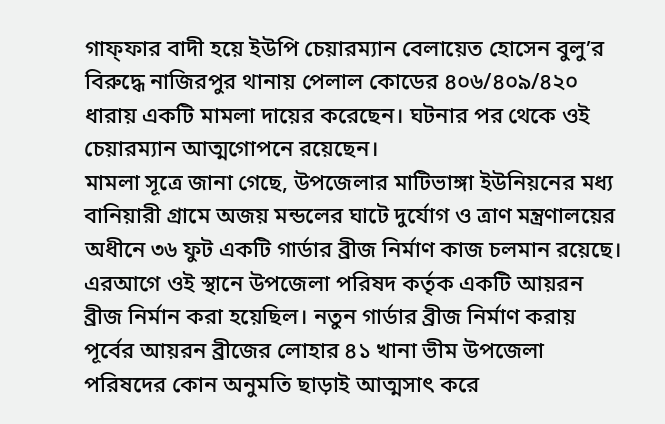গাফ্ফার বাদী হয়ে ইউপি চেয়ারম্যান বেলায়েত হোসেন বুলু’র বিরুদ্ধে নাজিরপুর থানায় পেলাল কোডের ৪০৬/৪০৯/৪২০ ধারায় একটি মামলা দায়ের করেছেন। ঘটনার পর থেকে ওই চেয়ারম্যান আত্মগোপনে রয়েছেন।
মামলা সূত্রে জানা গেছে, উপজেলার মাটিভাঙ্গা ইউনিয়নের মধ্য বানিয়ারী গ্রামে অজয় মন্ডলের ঘাটে দুর্যোগ ও ত্রাণ মন্ত্রণালয়ের অধীনে ৩৬ ফুট একটি গার্ডার ব্রীজ নির্মাণ কাজ চলমান রয়েছে। এরআগে ওই স্থানে উপজেলা পরিষদ কর্তৃক একটি আয়রন ব্রীজ নির্মান করা হয়েছিল। নতুন গার্ডার ব্রীজ নির্মাণ করায় পূর্বের আয়রন ব্রীজের লোহার ৪১ খানা ভীম উপজেলা পরিষদের কোন অনুমতি ছাড়াই আত্মসাৎ করে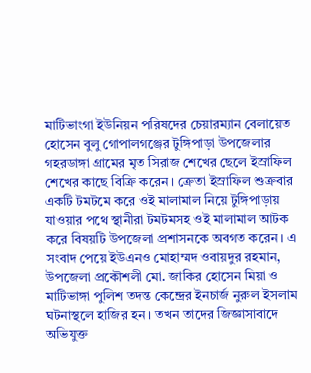মাটিভাংগা ইউনিয়ন পরিষদের চেয়ারম্যান বেলায়েত হোসেন বুলু গোপালগঞ্জের টুঙ্গিপাড়া উপজেলার গহরডাঙ্গা গ্রামের মৃত সিরাজ শেখের ছেলে ইস্রাফিল শেখের কাছে বিক্রি করেন। ক্রেতা ইস্রাফিল শুক্রবার একটি টমটমে করে ওই মালামাল নিয়ে টুঙ্গিপাড়ায় যাওয়ার পথে স্থানীরা টমটমসহ ওই মালামাল আটক করে বিষয়টি উপজেলা প্রশাসনকে অবগত করেন। এ সংবাদ পেয়ে ইউএনও মোহাম্মদ ওবায়দুর রহমান, উপজেলা প্রকৌশলী মো. জাকির হোসেন মিয়া ও মাটিভাঙ্গা পুলিশ তদন্ত কেন্দ্রের ইনচার্জ নুরুল ইসলাম ঘটনাস্থলে হাজির হন। তখন তাদের জিজ্ঞাসাবাদে অভিযুক্ত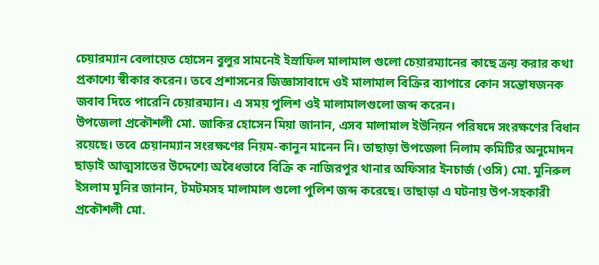চেয়ারম্যান বেলায়েত হোসেন বুলুর সামনেই ইস্রাফিল মালামাল গুলো চেয়ারম্যানের কাছে ক্রয় করার কথা প্রকাশ্যে স্বীকার করেন। তবে প্রশাসনের জিজ্ঞাসাবাদে ওই মালামাল বিক্রির ব্যাপারে কোন সন্তোষজনক জবাব দিতে পারেনি চেয়ারম্যান। এ সময় পুলিশ ওই মালামালগুলো জব্দ করেন।
উপজেলা প্রকৌশলী মো. জাকির হোসেন মিয়া জানান, এসব মালামাল ইউনিয়ন পরিষদে সংরক্ষণের বিধান রয়েছে। তবে চেয়ানম্যান সংরক্ষণের নিয়ম-কানুন মানেন নি। তাছাড়া উপজেলা নিলাম কমিটির অনুমোদন ছাড়াই আত্মসাতের উদ্দেশ্যে অবৈধভাবে বিক্রি ক নাজিরপুর থানার অফিসার ইনচার্জ (ওসি) মো. মুনিরুল ইসলাম মুনির জানান, টমটমসহ মালামাল গুলো পুলিশ জব্দ করেছে। তাছাড়া এ ঘটনায় উপ-সহকারী প্রকৌশলী মো.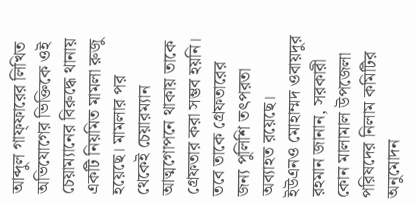আব্দুল গাফ্ফারের লিখিত অভিযোগের ভিক্তিকে ওই চেয়াম্যানের বিরুদ্ধে থানায় একটি নিয়মিত মামলা রুজু হয়েছে। মামলার পর থেকেই চেয়ারম্যান আত্মগোপনে থাকায় তাকে গ্রেফতার করা সম্ভব হয়নি। তবে তাকে গ্রেফতারের জন্য পুলিশি তৎপরতা অব্যাহত রয়েছে।
ইউএনও মোহাম্মদ ওবায়দুর রহমান জানান, সরকারী কোন মালামাল উপজেলা পরিষদের নিলাম কমিটির অনুমোদন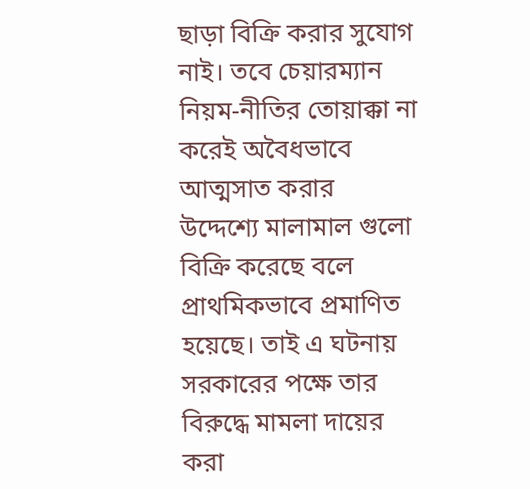ছাড়া বিক্রি করার সুযোগ নাই। তবে চেয়ারম্যান নিয়ম-নীতির তোয়াক্কা না করেই অবৈধভাবে আত্মসাত করার উদ্দেশ্যে মালামাল গুলো বিক্রি করেছে বলে প্রাথমিকভাবে প্রমাণিত হয়েছে। তাই এ ঘটনায় সরকারের পক্ষে তার বিরুদ্ধে মামলা দায়ের করা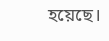হয়েছে।